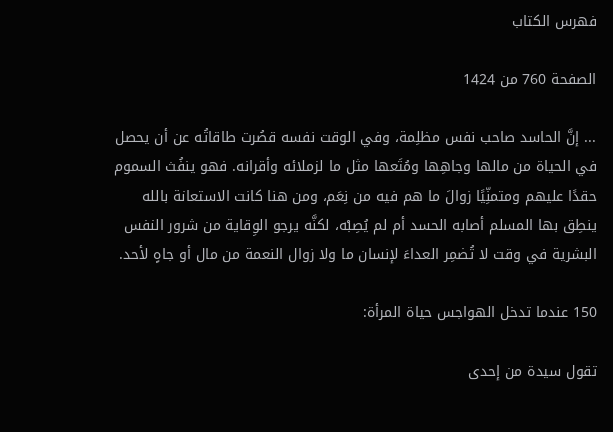فهرس الكتاب

الصفحة 760 من 1424

... إنَّ الحاسد صاحب نفس مظلِمة، وفي الوقت نفسه قصُرت طاقاتُه عن أن يحصل في الحياة من مالها وجاهِها ومُتَعها مثل ما لزملائه وأقرانه. فهو ينفُث السموم حقدًا عليهم ومتمنِّيًا زوالَ ما هم فيه من نِعَم، ومن هنا كانت الاستعانة بالله ينطِق بها المسلم أصابه الحسد أم لم يُصِبْه، لكنَّه يرجو الوِقاية من شرور النفس البشرية في وقت لا تُضمِر العداءَ لإنسان ما ولا زوال النعمة من مال أو جاهٍ لأحد.

150 عندما تدخل الهواجس حياة المرأة:

تقول سيدة من إحدى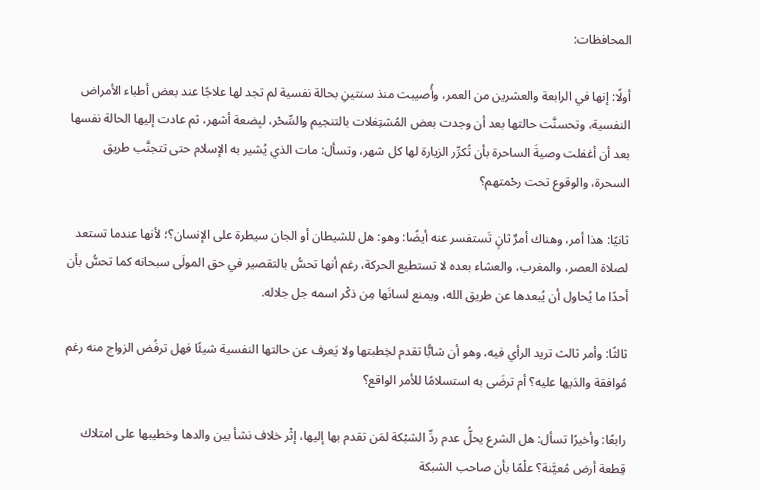المحافظات:

أولًا: إنها في الرابعة والعشرين من العمر، وأُصيبت منذ سنتينِ بحالة نفسية لم تجد لها علاجًا عند بعض أطباء الأمراض النفسية، وتحسنَّت حالتها بعد أن وجدت بعض المُشتِغلات بالتنجيم والسِّحْر، لبِضعة أشهر، ثم عادت إليها الحالة نفسها بعد أن أغفلت وصيةَ الساحرة بأن تُكرِّر الزيارة لها كل شهر، وتسأل: مات الذي يُشير به الإسلام حتى تتجنَّب طريق السحرة، والوقوع تحت رحْمتهم؟

ثانيًا: هذا أمر، وهناك أمرٌ ثانٍ تَستفسر عنه أيضًا: وهو: هل للشيطان أو الجان سيطرة على الإنسان؟؛ لأنها عندما تستعد لصلاة العصر، والمغرب، والعشاء بعده لا تستطيع الحركة، رغم أنها تحسُّ بالتقصير في حق المولَى سبحانه كما تحسُّ بأن أحدًا ما يُحاول أن يُبعدها عن طريق الله، ويمنع لسانَها مِن ذكْر اسمه جل جلاله.

ثالثًا: وأمر ثالث تريد الرأي فيه، وهو أن شابًّا تقدم لخِطبتها ولا يَعرف عن حالتها النفسية شيئًا فهل ترفُض الزواج منه رغم مُوافقة والدَيها عليه؟ أم ترضَى به استسلامًا للأمر الواقع؟

رابعًا: وأخيرًا تسأل: هل الشرع يحلُّ عدم ردِّ الشبْكة لمَن تقدم بها إليها، إثْر خلاف نشأ بين والدها وخطيبها على امتلاك قِطعة أرض مُعيَّنة؟ علْمًا بأن صاحب الشبكة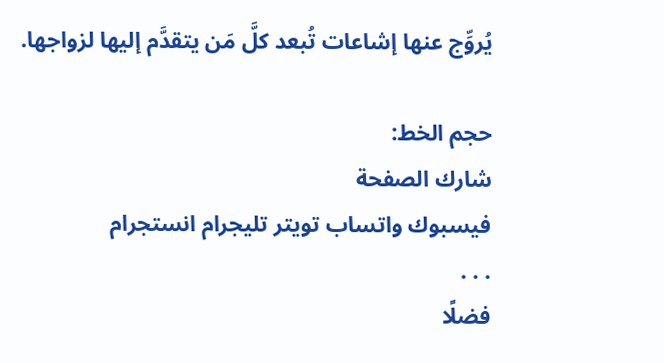يُروِّج عنها إشاعات تُبعد كلَّ مَن يتقدَّم إليها لزواجها.

حجم الخط:
شارك الصفحة
فيسبوك واتساب تويتر تليجرام انستجرام
. . .
فضلًا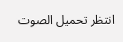انتظر تحميل الصوت